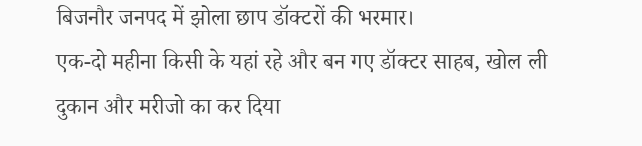बिजनौर जनपद में झोला छाप डॉक्टरों की भरमार।
एक-दो महीना किसी के यहां रहे और बन गए डॉक्टर साहब, खोल ली दुकान और मरीजो का कर दिया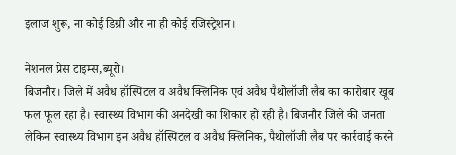इलाज शुरू, ना कोई डिग्री और ना ही कोई रजिस्ट्रेशन।

नेशनल प्रेस टाइम्स,ब्यूरो।
बिजनौर। जिले में अवैध हॉस्पिटल व अवैध क्लिनिक एवं अवैध पैथोलॉजी लैब का कारोबार खूब फल फूल रहा है। स्वास्थ्य विभाग की अनदेखी का शिकार हो रही है। बिजनौर जिले की जनता लेकिन स्वास्थ्य विभाग इन अवैध हॉस्पिटल व अवैध क्लिनिक, पैथोलॉजी लैब पर कार्रवाई करने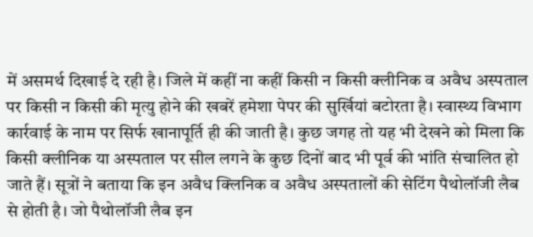में असमर्थ दिखाई दे रही है। जिले में कहीं ना कहीं किसी न किसी क्लीनिक व अवैध अस्पताल पर किसी न किसी की मृत्यु होने की खबरें हमेशा पेपर की सुर्खियां बटोरता है। स्वास्थ्य विभाग कार्रवाई के नाम पर सिर्फ खानापूर्ति ही की जाती है। कुछ जगह तो यह भी देखने को मिला कि किसी क्लीनिक या अस्पताल पर सील लगने के कुछ दिनों बाद भी पूर्व की भांति संचालित हो जाते हैं। सूत्रों ने बताया कि इन अवैध क्लिनिक व अवैध अस्पतालों की सेटिंग पैथोलॉजी लैब से होती है। जो पैथोलॉजी लैब इन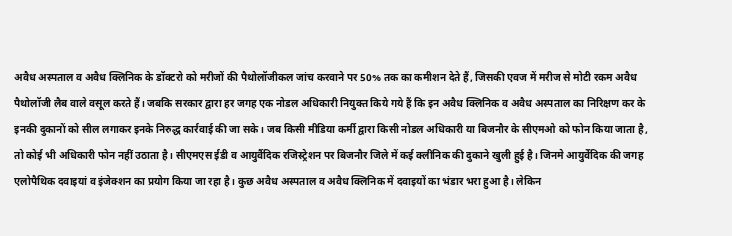अवैध अस्पताल व अवैध क्लिनिक के डॉक्टरो को मरीजों की पैथोलॉजीकल जांच करवाने पर 50% तक का कमीशन देते हैं, जिसकी एवज में मरीज से मोटी रकम अवैध पैथोलॉजी लैब वाले वसूल करते हैं। जबकि सरकार द्वारा हर जगह एक नोडल अधिकारी नियुक्त किये गये हैं कि इन अवैध क्लिनिक व अवैध अस्पताल का निरिक्षण कर के इनकी दुकानों को सील लगाकर इनके निरुद्ध कार्रवाई की जा सके। जब किसी मीडिया कर्मी द्वारा किसी नोडल अधिकारी या बिजनौर के सीएमओ को फोन किया जाता है, तो कोई भी अधिकारी फोन नहीं उठाता है। सीएमएस ईडी व आयुर्वैदिक रजिस्ट्रेशन पर बिजनौर जिले में कई क्लीनिक की दुकाने खुली हुई है। जिनमे आयुर्वेदिक की जगह एलोपैथिक दवाइयां व इंजेक्शन का प्रयोग किया जा रहा है। कुछ अवैध अस्पताल व अवैध क्लिनिक में दवाइयों का भंडार भरा हुआ है। लेकिन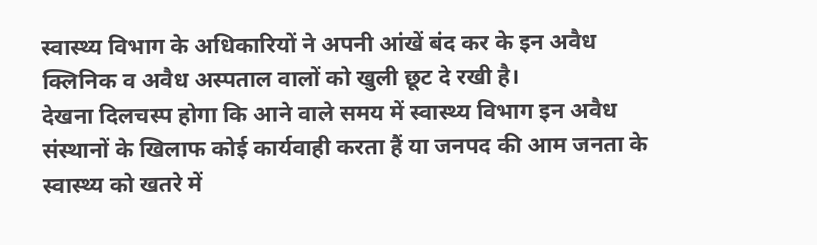स्वास्थ्य विभाग के अधिकारियों ने अपनी आंखें बंद कर के इन अवैध क्लिनिक व अवैध अस्पताल वालों को खुली छूट दे रखी है।
देखना दिलचस्प होगा कि आने वाले समय में स्वास्थ्य विभाग इन अवैध संस्थानों के खिलाफ कोई कार्यवाही करता हैं या जनपद की आम जनता के स्वास्थ्य को खतरे में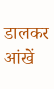डालकर आंखें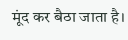मूंद कर बैठा जाता है।